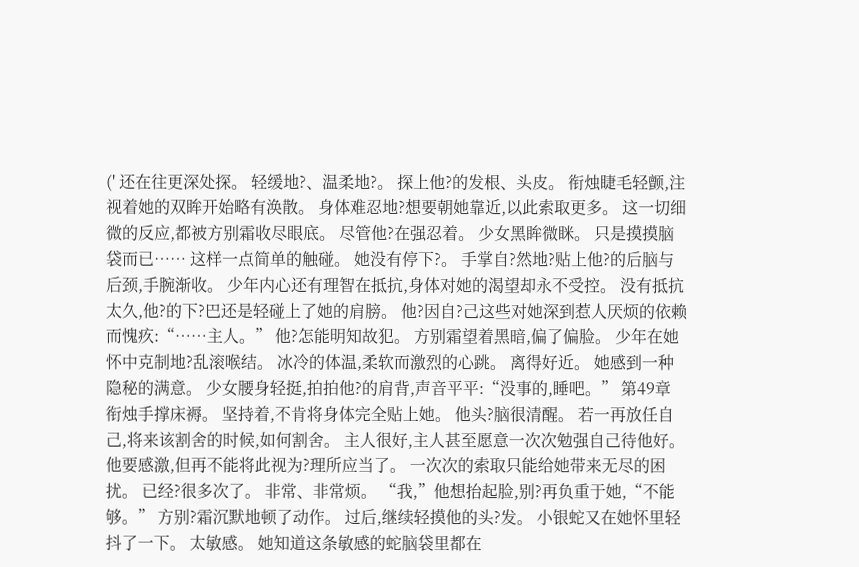(' 还在往更深处探。 轻缓地?、温柔地?。 探上他?的发根、头皮。 衔烛睫毛轻颤,注视着她的双眸开始略有涣散。 身体难忍地?想要朝她靠近,以此索取更多。 这一切细微的反应,都被方别霜收尽眼底。 尽管他?在强忍着。 少女黑眸微眯。 只是摸摸脑袋而已…… 这样一点简单的触碰。 她没有停下?。 手掌自?然地?贴上他?的后脑与后颈,手腕渐收。 少年内心还有理智在抵抗,身体对她的渴望却永不受控。 没有抵抗太久,他?的下?巴还是轻碰上了她的肩膀。 他?因自?己这些对她深到惹人厌烦的依赖而愧疚:“……主人。” 他?怎能明知故犯。 方别霜望着黑暗,偏了偏脸。 少年在她怀中克制地?乱滚喉结。 冰冷的体温,柔软而激烈的心跳。 离得好近。 她感到一种隐秘的满意。 少女腰身轻挺,拍拍他?的肩背,声音平平:“没事的,睡吧。” 第49章 衔烛手撑床褥。 坚持着,不肯将身体完全贴上她。 他头?脑很清醒。 若一再放任自己,将来该割舍的时候,如何割舍。 主人很好,主人甚至愿意一次次勉强自己待他好。他要感激,但再不能将此视为?理所应当了。 一次次的索取只能给她带来无尽的困扰。 已经?很多次了。 非常、非常烦。 “我,”他想抬起脸,别?再负重于她,“不能够。” 方别?霜沉默地顿了动作。 过后,继续轻摸他的头?发。 小银蛇又在她怀里轻抖了一下。 太敏感。 她知道这条敏感的蛇脑袋里都在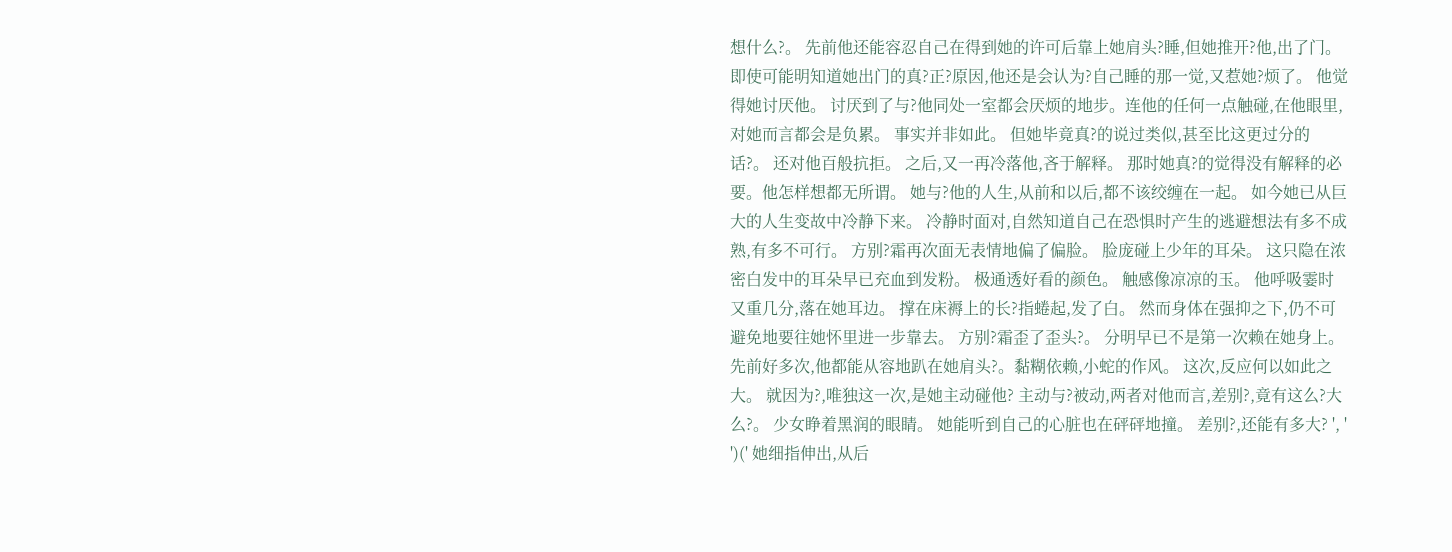想什么?。 先前他还能容忍自己在得到她的许可后靠上她肩头?睡,但她推开?他,出了门。即使可能明知道她出门的真?正?原因,他还是会认为?自己睡的那一觉,又惹她?烦了。 他觉得她讨厌他。 讨厌到了与?他同处一室都会厌烦的地步。连他的任何一点触碰,在他眼里,对她而言都会是负累。 事实并非如此。 但她毕竟真?的说过类似,甚至比这更过分的话?。 还对他百般抗拒。 之后,又一再冷落他,吝于解释。 那时她真?的觉得没有解释的必要。他怎样想都无所谓。 她与?他的人生,从前和以后,都不该绞缠在一起。 如今她已从巨大的人生变故中冷静下来。 冷静时面对,自然知道自己在恐惧时产生的逃避想法有多不成熟,有多不可行。 方别?霜再次面无表情地偏了偏脸。 脸庞碰上少年的耳朵。 这只隐在浓密白发中的耳朵早已充血到发粉。 极通透好看的颜色。 触感像凉凉的玉。 他呼吸霎时又重几分,落在她耳边。 撑在床褥上的长?指蜷起,发了白。 然而身体在强抑之下,仍不可避免地要往她怀里进一步靠去。 方别?霜歪了歪头?。 分明早已不是第一次赖在她身上。先前好多次,他都能从容地趴在她肩头?。黏糊依赖,小蛇的作风。 这次,反应何以如此之大。 就因为?,唯独这一次,是她主动碰他? 主动与?被动,两者对他而言,差别?,竟有这么?大么?。 少女睁着黑润的眼睛。 她能听到自己的心脏也在砰砰地撞。 差别?,还能有多大? ', ' ')(' 她细指伸出,从后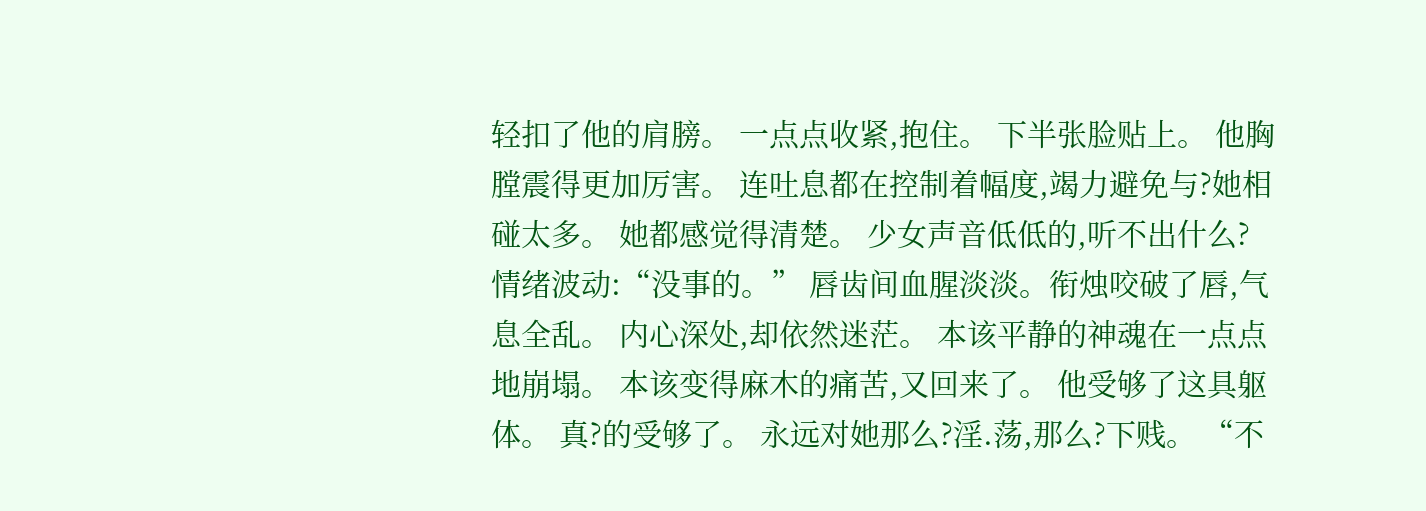轻扣了他的肩膀。 一点点收紧,抱住。 下半张脸贴上。 他胸膛震得更加厉害。 连吐息都在控制着幅度,竭力避免与?她相碰太多。 她都感觉得清楚。 少女声音低低的,听不出什么?情绪波动:“没事的。” 唇齿间血腥淡淡。衔烛咬破了唇,气息全乱。 内心深处,却依然迷茫。 本该平静的神魂在一点点地崩塌。 本该变得麻木的痛苦,又回来了。 他受够了这具躯体。 真?的受够了。 永远对她那么?淫.荡,那么?下贱。 “不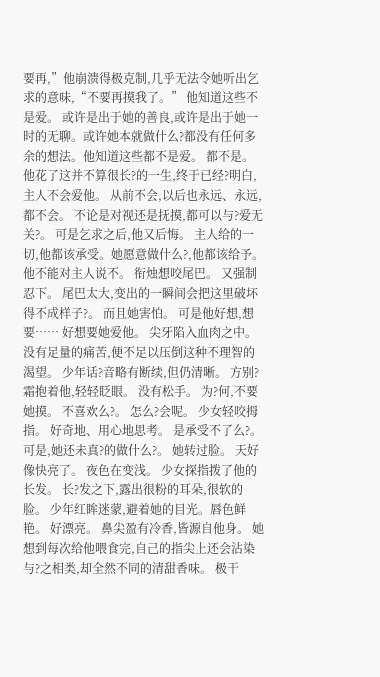要再,”他崩溃得极克制,几乎无法令她听出乞求的意味,“不要再摸我了。” 他知道这些不是爱。 或许是出于她的善良,或许是出于她一时的无聊。或许她本就做什么?都没有任何多余的想法。他知道这些都不是爱。 都不是。 他花了这并不算很长?的一生,终于已经?明白,主人不会爱他。 从前不会,以后也永远、永远,都不会。 不论是对视还是抚摸,都可以与?爱无关?。 可是乞求之后,他又后悔。 主人给的一切,他都该承受。她愿意做什么?,他都该给予。 他不能对主人说不。 衔烛想咬尾巴。 又强制忍下。 尾巴太大,变出的一瞬间会把这里破坏得不成样子?。 而且她害怕。 可是他好想,想要…… 好想要她爱他。 尖牙陷入血肉之中。 没有足量的痛苦,便不足以压倒这种不理智的渴望。 少年话?音略有断续,但仍清晰。 方别?霜抱着他,轻轻眨眼。 没有松手。 为?何,不要她摸。 不喜欢么?。 怎么?会呢。 少女轻咬拇指。 好奇地、用心地思考。 是承受不了么?。 可是,她还未真?的做什么?。 她转过脸。 天好像快亮了。 夜色在变浅。 少女探指拨了他的长发。 长?发之下,露出很粉的耳朵,很软的脸。 少年红眸迷蒙,避着她的目光。唇色鲜艳。 好漂亮。 鼻尖盈有冷香,皆源自他身。 她想到每次给他喂食完,自己的指尖上还会沾染与?之相类,却全然不同的清甜香味。 极干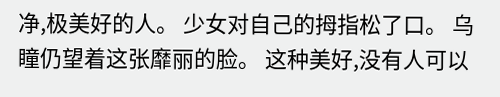净,极美好的人。 少女对自己的拇指松了口。 乌瞳仍望着这张靡丽的脸。 这种美好,没有人可以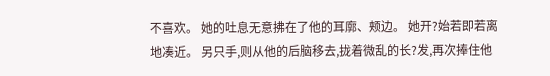不喜欢。 她的吐息无意拂在了他的耳廓、颊边。 她开?始若即若离地凑近。 另只手,则从他的后脑移去,拢着微乱的长?发,再次捧住他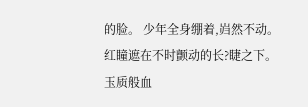的脸。 少年全身绷着,岿然不动。 红瞳遮在不时颤动的长?睫之下。 玉质般血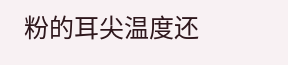粉的耳尖温度还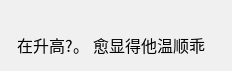在升高?。 愈显得他温顺乖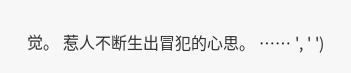觉。 惹人不断生出冒犯的心思。 …… ', ' ')